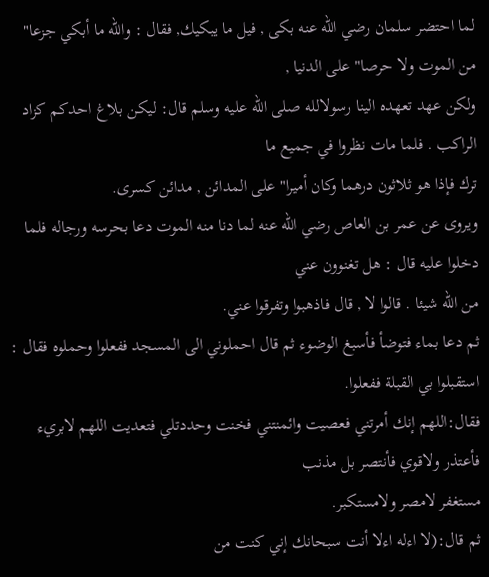لما احتضر سلمان رضي الله عنه بكى , فيل ما يبكيك, فقال : والله ما أبكي جزعا" من الموت ولا حرصا" على الدنيا ,
ولكن عهد تعهده الينا رسولالله صلى الله عليه وسلم قال: ليكن بلاغ احدكم كزاد الراكب . فلما مات نظروا في جميع ما
ترك فإذا هو ثلاثون درهما وكان أميرا" على المدائن , مدائن كسرى.
ويروى عن عمر بن العاص رضي الله عنه لما دنا منه الموت دعا بحرسه ورجاله فلما دخلوا عليه قال : هل تغنوون عني
من الله شيئا . قالوا لا , قال فاذهبوا وتفرقوا عني.
ثم دعا بماء فتوضأ فأسبغ الوضوء ثم قال احملوني الى المسجد ففعلوا وحملوه فقال : استقبلوا بي القبلة ففعلوا.
فقال:اللهم إنك أمرتني فعصيت وائمنتني فخنت وحددتلي فتعديت اللهم لابريء فأعتذر ولاقوي فأنتصر بل مذنب
مستغفر لامصر ولامستكبر.
ثم قال:(لا اءله اءلا أنت سبحانك إني كنت من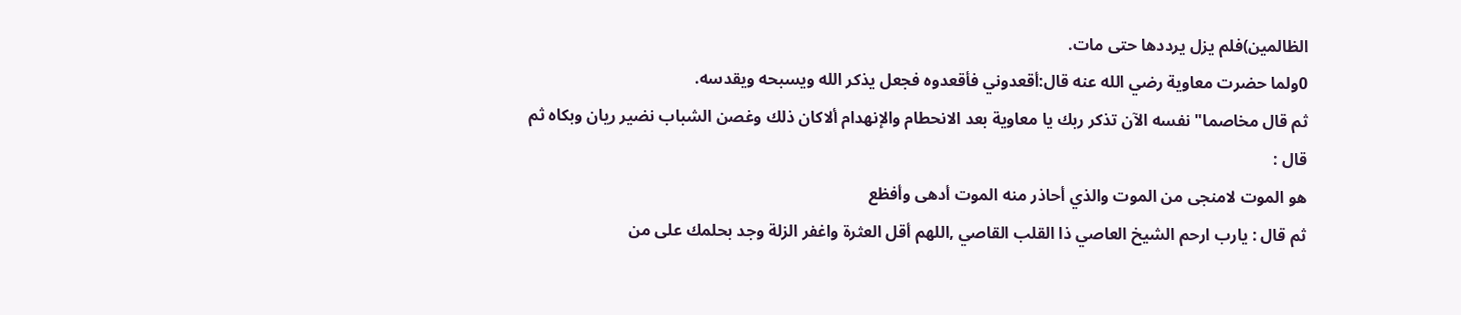الظالمين)فلم يزل يرددها حتى مات.
0ولما حضرت معاوية رضي الله عنه قال:أقعدوني فأقعدوه فجعل يذكر الله ويسبحه ويقدسه.
ثم قال مخاصما" نفسه الآن تذكر ربك يا معاوية بعد الانحطام والإنهدام ألاكان ذلك وغصن الشباب نضير ريان وبكاه ثم
قال :
هو الموت لامنجى من الموت والذي أحاذر منه الموت أدهى وأفظع
ثم قال : يارب ارحم الشيخ العاصي ذا القلب القاصي ,اللهم أقل العثرة واغفر الزلة وجد بحلمك على من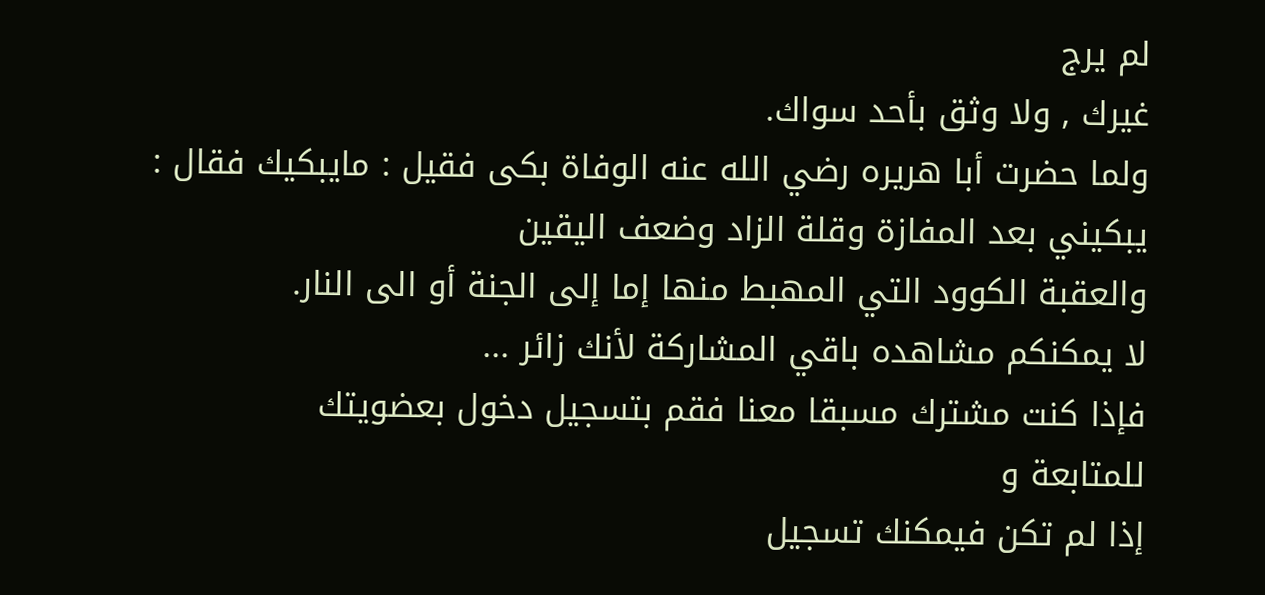لم يرج
غيرك , ولا وثق بأحد سواك.
ولما حضرت أبا هريره رضي الله عنه الوفاة بكى فقيل : مايبكيك فقال : يبكيني بعد المفازة وقلة الزاد وضعف اليقين
والعقبة الكوود التي المهبط منها إما إلى الجنة أو الى النار.
لا يمكنكم مشاهده باقي المشاركة لأنك زائر ...
فإذا كنت مشترك مسبقا معنا فقم بتسجيل دخول بعضويتك
للمتابعة و
إذا لم تكن فيمكنك تسجيل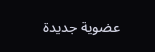عضوية جديدة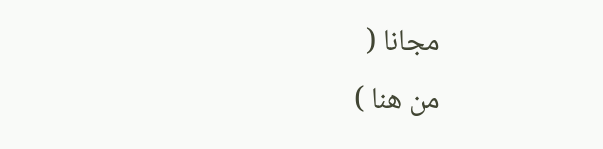مجانا (
من هنا )